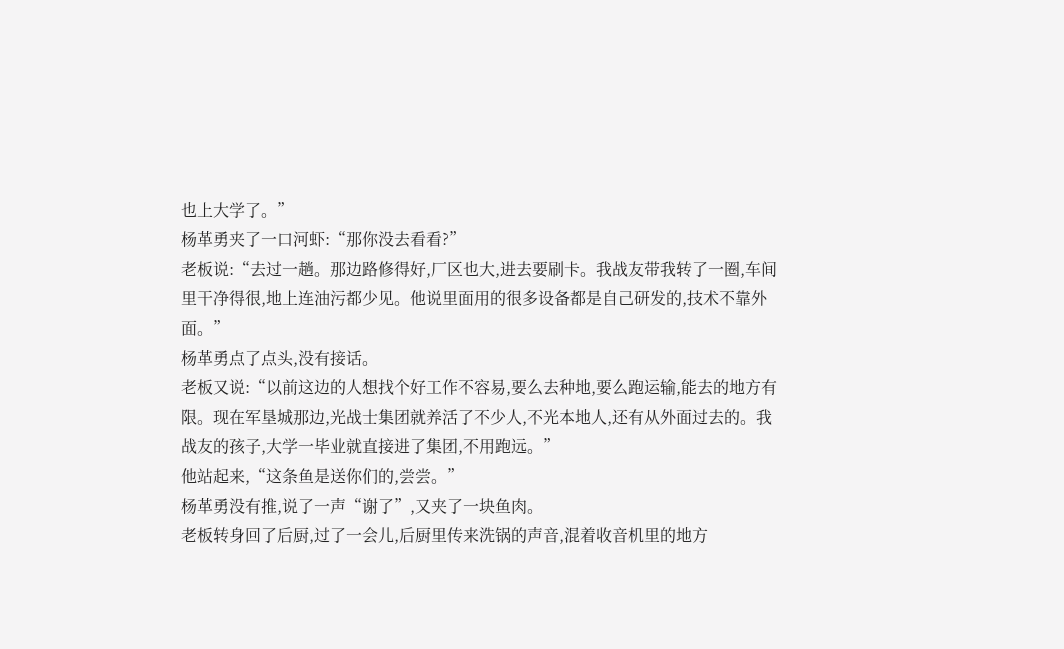也上大学了。”
杨革勇夹了一口河虾:“那你没去看看?”
老板说:“去过一趟。那边路修得好,厂区也大,进去要刷卡。我战友带我转了一圈,车间里干净得很,地上连油污都少见。他说里面用的很多设备都是自己研发的,技术不靠外面。”
杨革勇点了点头,没有接话。
老板又说:“以前这边的人想找个好工作不容易,要么去种地,要么跑运输,能去的地方有限。现在军垦城那边,光战士集团就养活了不少人,不光本地人,还有从外面过去的。我战友的孩子,大学一毕业就直接进了集团,不用跑远。”
他站起来,“这条鱼是送你们的,尝尝。”
杨革勇没有推,说了一声“谢了”,又夹了一块鱼肉。
老板转身回了后厨,过了一会儿,后厨里传来洗锅的声音,混着收音机里的地方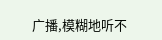广播,模糊地听不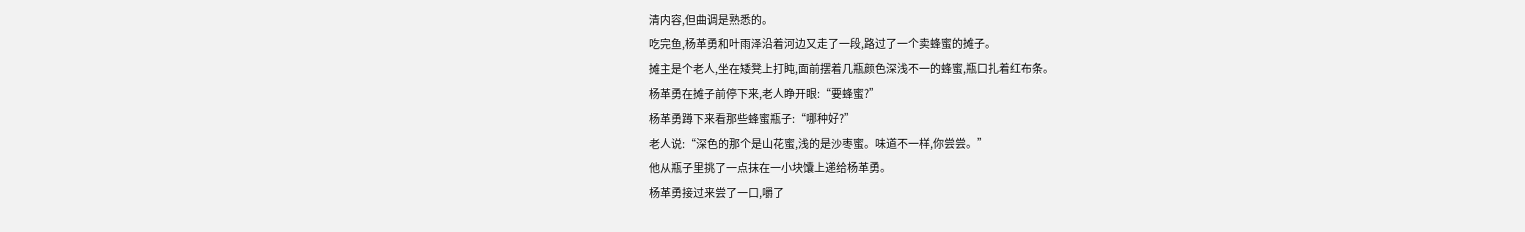清内容,但曲调是熟悉的。
吃完鱼,杨革勇和叶雨泽沿着河边又走了一段,路过了一个卖蜂蜜的摊子。
摊主是个老人,坐在矮凳上打盹,面前摆着几瓶颜色深浅不一的蜂蜜,瓶口扎着红布条。
杨革勇在摊子前停下来,老人睁开眼:“要蜂蜜?”
杨革勇蹲下来看那些蜂蜜瓶子:“哪种好?”
老人说:“深色的那个是山花蜜,浅的是沙枣蜜。味道不一样,你尝尝。”
他从瓶子里挑了一点抹在一小块馕上递给杨革勇。
杨革勇接过来尝了一口,嚼了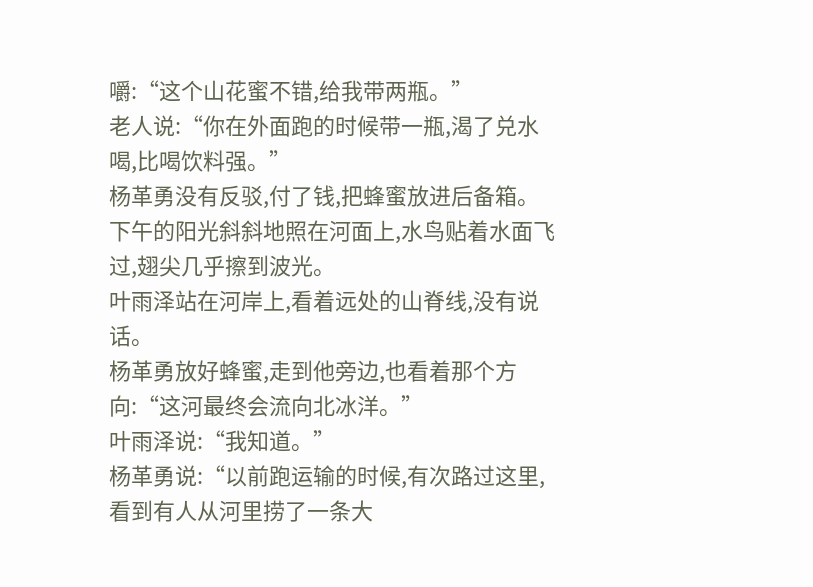嚼:“这个山花蜜不错,给我带两瓶。”
老人说:“你在外面跑的时候带一瓶,渴了兑水喝,比喝饮料强。”
杨革勇没有反驳,付了钱,把蜂蜜放进后备箱。
下午的阳光斜斜地照在河面上,水鸟贴着水面飞过,翅尖几乎擦到波光。
叶雨泽站在河岸上,看着远处的山脊线,没有说话。
杨革勇放好蜂蜜,走到他旁边,也看着那个方向:“这河最终会流向北冰洋。”
叶雨泽说:“我知道。”
杨革勇说:“以前跑运输的时候,有次路过这里,看到有人从河里捞了一条大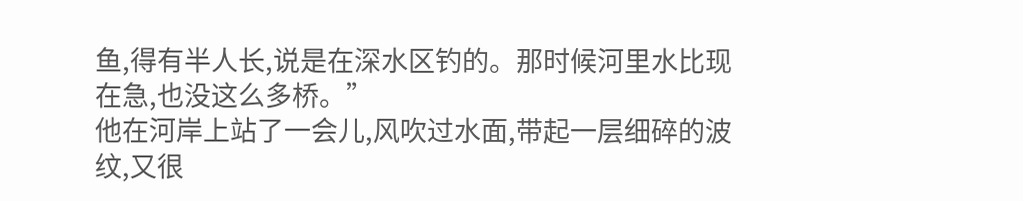鱼,得有半人长,说是在深水区钓的。那时候河里水比现在急,也没这么多桥。”
他在河岸上站了一会儿,风吹过水面,带起一层细碎的波纹,又很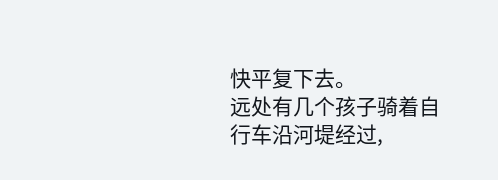快平复下去。
远处有几个孩子骑着自行车沿河堤经过,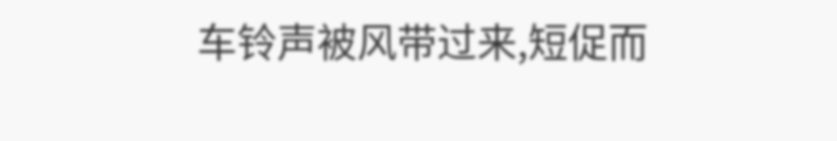车铃声被风带过来,短促而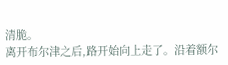清脆。
离开布尔津之后,路开始向上走了。沿着额尔